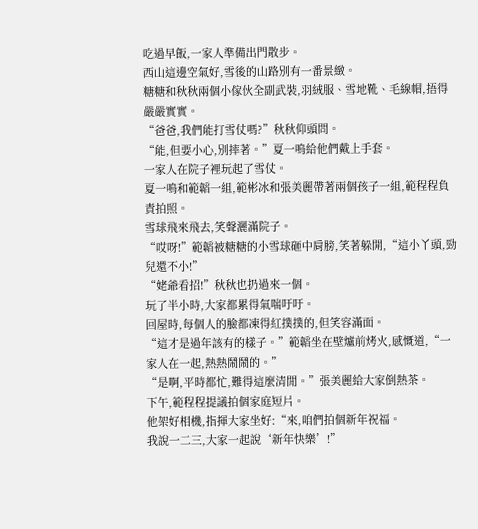吃過早飯,一家人準備出門散步。
西山這邊空氣好,雪後的山路別有一番景緻。
糖糖和秋秋兩個小傢伙全副武裝,羽絨服、雪地靴、毛線帽,捂得嚴嚴實實。
“爸爸,我們能打雪仗嗎?”秋秋仰頭問。
“能,但要小心,別摔著。”夏一鳴給他們戴上手套。
一家人在院子裡玩起了雪仗。
夏一鳴和範韜一組,範彬冰和張美麗帶著兩個孩子一組,範程程負責拍照。
雪球飛來飛去,笑聲灑滿院子。
“哎呀!”範韜被糖糖的小雪球砸中肩膀,笑著躲開,“這小丫頭,勁兒還不小!”
“姥爺看招!”秋秋也扔過來一個。
玩了半小時,大家都累得氣喘吁吁。
回屋時,每個人的臉都凍得紅撲撲的,但笑容滿面。
“這才是過年該有的樣子。”範韜坐在壁爐前烤火,感慨道,“一家人在一起,熱熱鬧鬧的。”
“是啊,平時都忙,難得這麼清閒。”張美麗給大家倒熱茶。
下午,範程程提議拍個家庭短片。
他架好相機,指揮大家坐好:“來,咱們拍個新年祝福。
我說一二三,大家一起說‘新年快樂’!”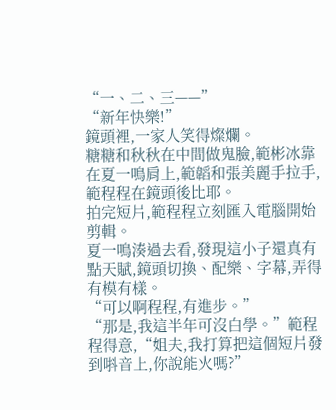“一、二、三——”
“新年快樂!”
鏡頭裡,一家人笑得燦爛。
糖糖和秋秋在中間做鬼臉,範彬冰靠在夏一鳴肩上,範韜和張美麗手拉手,範程程在鏡頭後比耶。
拍完短片,範程程立刻匯入電腦開始剪輯。
夏一鳴湊過去看,發現這小子還真有點天賦,鏡頭切換、配樂、字幕,弄得有模有樣。
“可以啊程程,有進步。”
“那是,我這半年可沒白學。”範程程得意,“姐夫,我打算把這個短片發到唞音上,你說能火嗎?”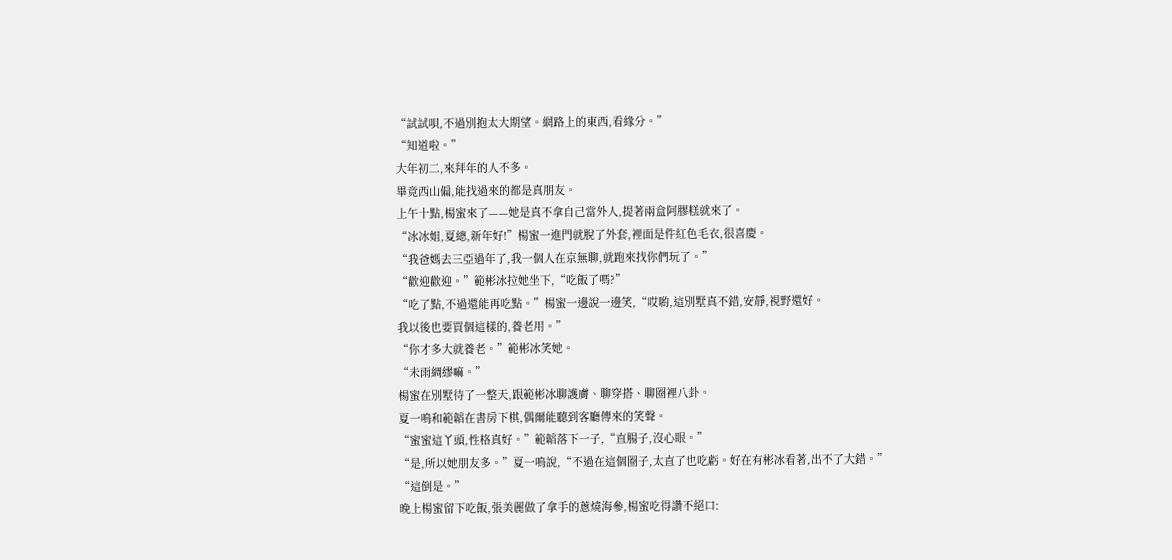“試試唄,不過別抱太大期望。網路上的東西,看緣分。”
“知道啦。”
大年初二,來拜年的人不多。
畢竟西山偏,能找過來的都是真朋友。
上午十點,楊蜜來了——她是真不拿自己當外人,提著兩盒阿膠糕就來了。
“冰冰姐,夏總,新年好!”楊蜜一進門就脫了外套,裡面是件紅色毛衣,很喜慶。
“我爸媽去三亞過年了,我一個人在京無聊,就跑來找你們玩了。”
“歡迎歡迎。”範彬冰拉她坐下,“吃飯了嗎?”
“吃了點,不過還能再吃點。”楊蜜一邊說一邊笑,“哎喲,這別墅真不錯,安靜,視野還好。
我以後也要買個這樣的,養老用。”
“你才多大就養老。”範彬冰笑她。
“未雨綢繆嘛。”
楊蜜在別墅待了一整天,跟範彬冰聊護膚、聊穿搭、聊圈裡八卦。
夏一鳴和範韜在書房下棋,偶爾能聽到客廳傳來的笑聲。
“蜜蜜這丫頭,性格真好。”範韜落下一子,“直腸子,沒心眼。”
“是,所以她朋友多。”夏一鳴說,“不過在這個圈子,太直了也吃虧。好在有彬冰看著,出不了大錯。”
“這倒是。”
晚上楊蜜留下吃飯,張美麗做了拿手的蔥燒海參,楊蜜吃得讚不絕口: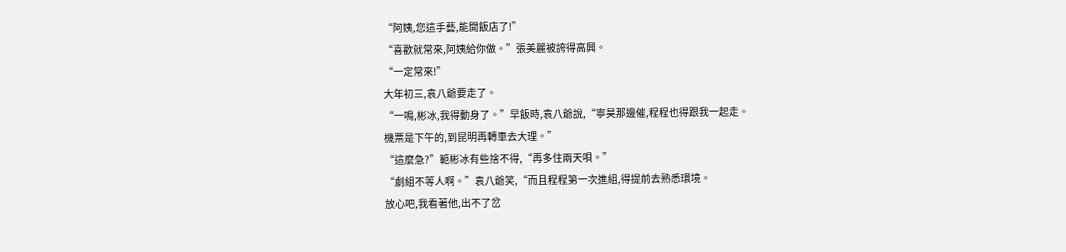“阿姨,您這手藝,能開飯店了!”
“喜歡就常來,阿姨給你做。”張美麗被誇得高興。
“一定常來!”
大年初三,袁八爺要走了。
“一鳴,彬冰,我得動身了。”早飯時,袁八爺說,“寧昊那邊催,程程也得跟我一起走。
機票是下午的,到昆明再轉車去大理。”
“這麼急?”範彬冰有些捨不得,“再多住兩天唄。”
“劇組不等人啊。”袁八爺笑,“而且程程第一次進組,得提前去熟悉環境。
放心吧,我看著他,出不了岔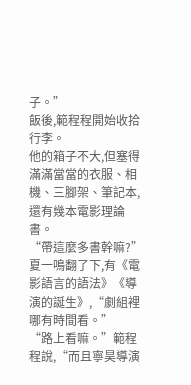子。”
飯後,範程程開始收拾行李。
他的箱子不大,但塞得滿滿當當的衣服、相機、三腳架、筆記本,還有幾本電影理論書。
“帶這麼多書幹嘛?”夏一鳴翻了下,有《電影語言的語法》《導演的誕生》,“劇組裡哪有時間看。”
“路上看嘛。”範程程說,“而且寧昊導演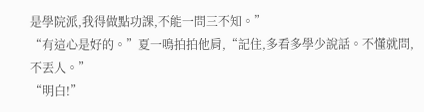是學院派,我得做點功課,不能一問三不知。”
“有這心是好的。”夏一鳴拍拍他肩,“記住,多看多學少說話。不懂就問,不丟人。”
“明白!”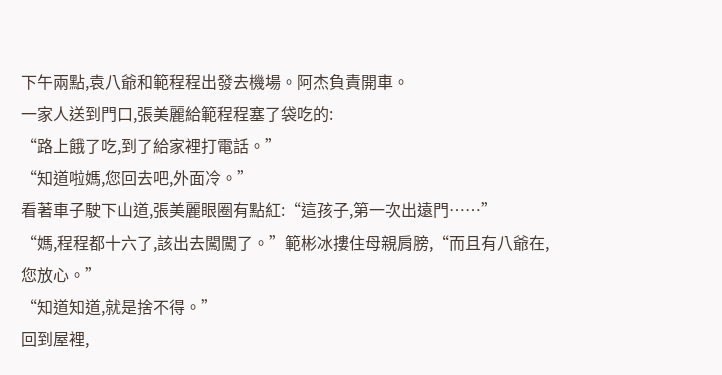下午兩點,袁八爺和範程程出發去機場。阿杰負責開車。
一家人送到門口,張美麗給範程程塞了袋吃的:
“路上餓了吃,到了給家裡打電話。”
“知道啦媽,您回去吧,外面冷。”
看著車子駛下山道,張美麗眼圈有點紅:“這孩子,第一次出遠門……”
“媽,程程都十六了,該出去闖闖了。”範彬冰摟住母親肩膀,“而且有八爺在,您放心。”
“知道知道,就是捨不得。”
回到屋裡,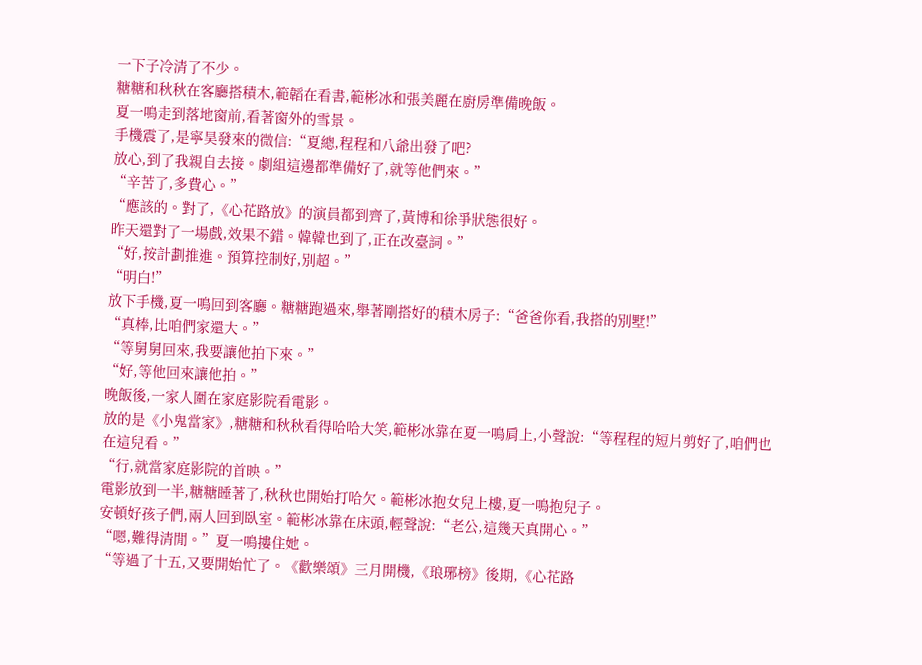一下子冷清了不少。
糖糖和秋秋在客廳搭積木,範韜在看書,範彬冰和張美麗在廚房準備晚飯。
夏一鳴走到落地窗前,看著窗外的雪景。
手機震了,是寧昊發來的微信:“夏總,程程和八爺出發了吧?
放心,到了我親自去接。劇組這邊都準備好了,就等他們來。”
“辛苦了,多費心。”
“應該的。對了,《心花路放》的演員都到齊了,黃博和徐爭狀態很好。
昨天還對了一場戲,效果不錯。韓韓也到了,正在改臺詞。”
“好,按計劃推進。預算控制好,別超。”
“明白!”
放下手機,夏一鳴回到客廳。糖糖跑過來,舉著剛搭好的積木房子:“爸爸你看,我搭的別墅!”
“真棒,比咱們家還大。”
“等舅舅回來,我要讓他拍下來。”
“好,等他回來讓他拍。”
晚飯後,一家人圍在家庭影院看電影。
放的是《小鬼當家》,糖糖和秋秋看得哈哈大笑,範彬冰靠在夏一鳴肩上,小聲說:“等程程的短片剪好了,咱們也在這兒看。”
“行,就當家庭影院的首映。”
電影放到一半,糖糖睡著了,秋秋也開始打哈欠。範彬冰抱女兒上樓,夏一鳴抱兒子。
安頓好孩子們,兩人回到臥室。範彬冰靠在床頭,輕聲說:“老公,這幾天真開心。”
“嗯,難得清閒。”夏一鳴摟住她。
“等過了十五,又要開始忙了。《歡樂頌》三月開機,《琅琊榜》後期,《心花路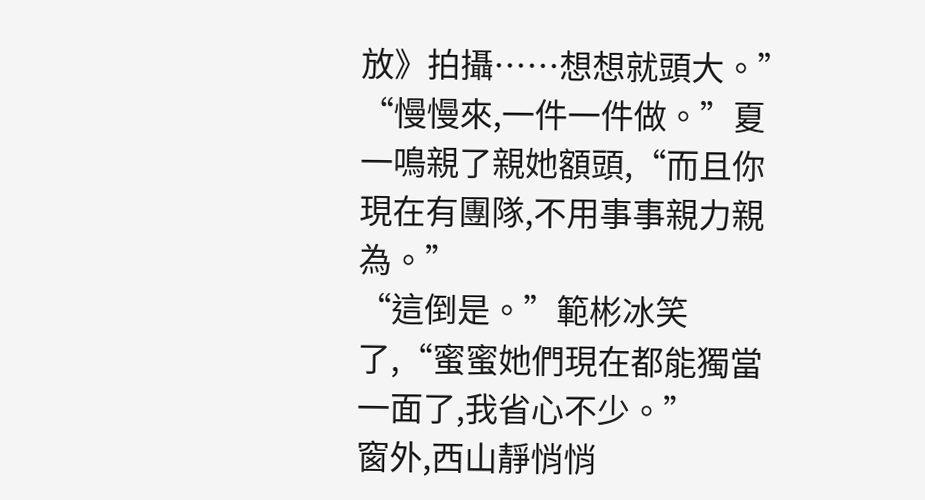放》拍攝……想想就頭大。”
“慢慢來,一件一件做。”夏一鳴親了親她額頭,“而且你現在有團隊,不用事事親力親為。”
“這倒是。”範彬冰笑了,“蜜蜜她們現在都能獨當一面了,我省心不少。”
窗外,西山靜悄悄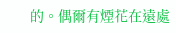的。偶爾有煙花在遠處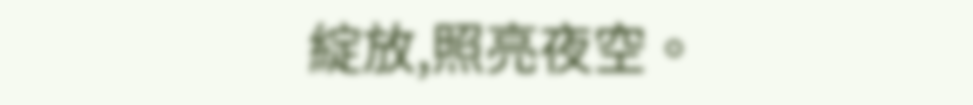綻放,照亮夜空。